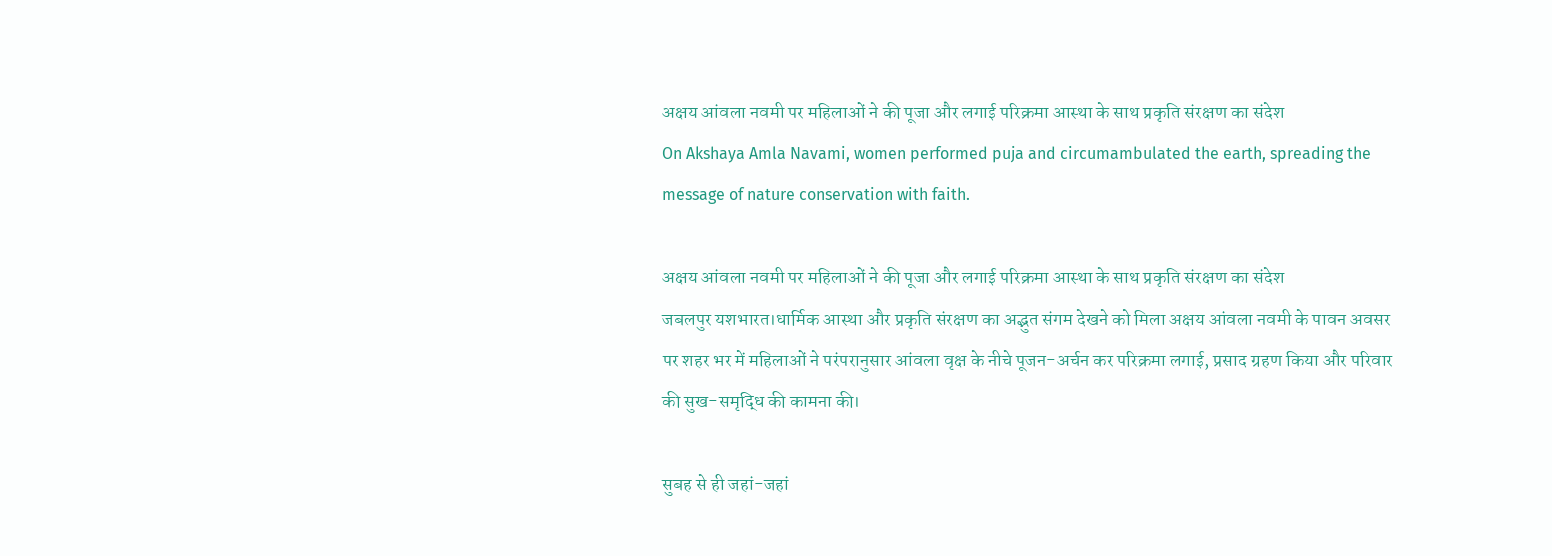अक्षय आंवला नवमी पर महिलाओं ने की पूजा और लगाई परिक्रमा आस्था के साथ प्रकृति संरक्षण का संदेश
On Akshaya Amla Navami, women performed puja and circumambulated the earth, spreading the message of nature conservation with faith.

अक्षय आंवला नवमी पर महिलाओं ने की पूजा और लगाई परिक्रमा आस्था के साथ प्रकृति संरक्षण का संदेश
जबलपुर यशभारत।धार्मिक आस्था और प्रकृति संरक्षण का अद्भुत संगम देखने को मिला अक्षय आंवला नवमी के पावन अवसर पर शहर भर में महिलाओं ने परंपरानुसार आंवला वृक्ष के नीचे पूजन-अर्चन कर परिक्रमा लगाई, प्रसाद ग्रहण किया और परिवार की सुख-समृद्धि की कामना की।

सुबह से ही जहां-जहां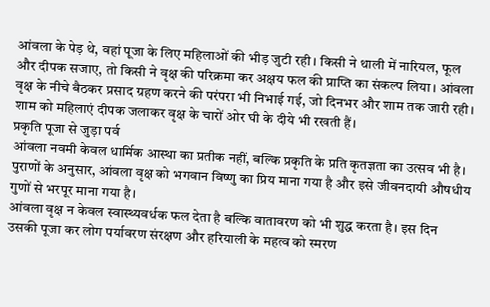आंवला के पेड़ थे, वहां पूजा के लिए महिलाओं की भीड़ जुटी रही। किसी ने थाली में नारियल, फूल और दीपक सजाए, तो किसी ने वृक्ष की परिक्रमा कर अक्षय फल की प्राप्ति का संकल्प लिया। आंवला वृक्ष के नीचे बैठकर प्रसाद ग्रहण करने की परंपरा भी निभाई गई, जो दिनभर और शाम तक जारी रही। शाम को महिलाएं दीपक जलाकर वृक्ष के चारों ओर घी के दीये भी रखती हैं।
प्रकृति पूजा से जुड़ा पर्व
आंवला नवमी केवल धार्मिक आस्था का प्रतीक नहीं, बल्कि प्रकृति के प्रति कृतज्ञता का उत्सव भी है। पुराणों के अनुसार, आंवला वृक्ष को भगवान विष्णु का प्रिय माना गया है और इसे जीवनदायी औषधीय गुणों से भरपूर माना गया है।
आंवला वृक्ष न केवल स्वास्थ्यवर्धक फल देता है बल्कि वातावरण को भी शुद्ध करता है। इस दिन उसकी पूजा कर लोग पर्यावरण संरक्षण और हरियाली के महत्व को स्मरण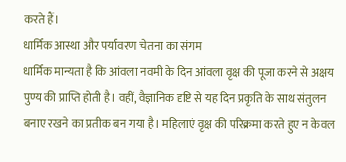करते हैं।
धार्मिक आस्था और पर्यावरण चेतना का संगम
धार्मिक मान्यता है कि आंवला नवमी के दिन आंवला वृक्ष की पूजा करने से अक्षय पुण्य की प्राप्ति होती है। वहीं, वैज्ञानिक दृष्टि से यह दिन प्रकृति के साथ संतुलन बनाए रखने का प्रतीक बन गया है। महिलाएं वृक्ष की परिक्रमा करते हुए न केवल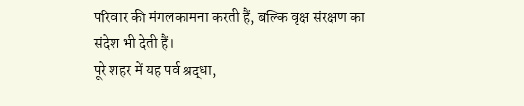परिवार की मंगलकामना करती हैं, बल्कि वृक्ष संरक्षण का संदेश भी देती हैं।
पूरे शहर में यह पर्व श्रद्धा,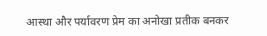आस्था और पर्यावरण प्रेम का अनोखा प्रतीक बनकर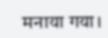मनाया गया।